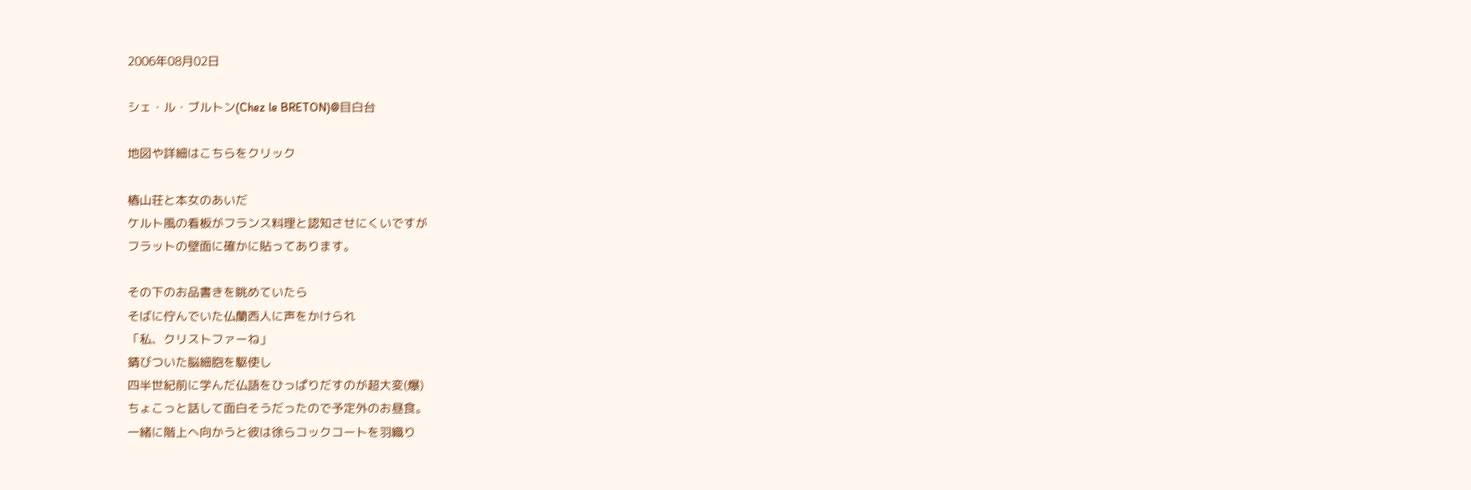2006年08月02日

シェ・ル・ブルトン(Chez le BRETON)@目白台

地図や詳細はこちらをクリック

椿山荘と本女のあいだ
ケルト風の看板がフランス料理と認知させにくいですが
フラットの壁面に確かに貼ってあります。

その下のお品書きを眺めていたら
そばに佇んでいた仏蘭西人に声をかけられ
「私、クリストファーね」
錆びついた脳細胞を駆使し
四半世紀前に学んだ仏語をひっぱりだすのが超大変(爆)
ちょこっと話して面白そうだったので予定外のお昼食。
一緒に階上へ向かうと彼は徐らコックコートを羽織り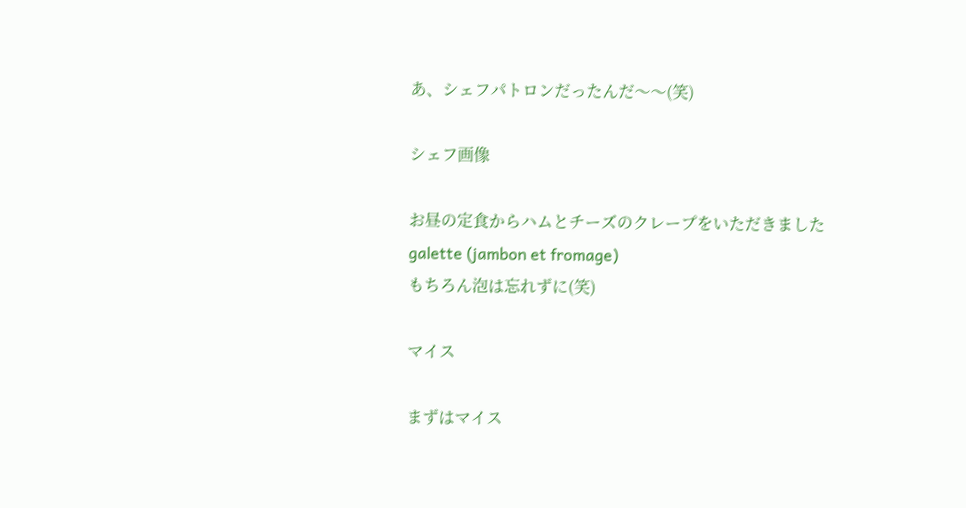あ、シェフパトロンだったんだ〜〜(笑)

シェフ画像

お昼の定食からハムとチーズのクレープをいただきました
galette (jambon et fromage)
もちろん泡は忘れずに(笑)

マイス

まずはマイス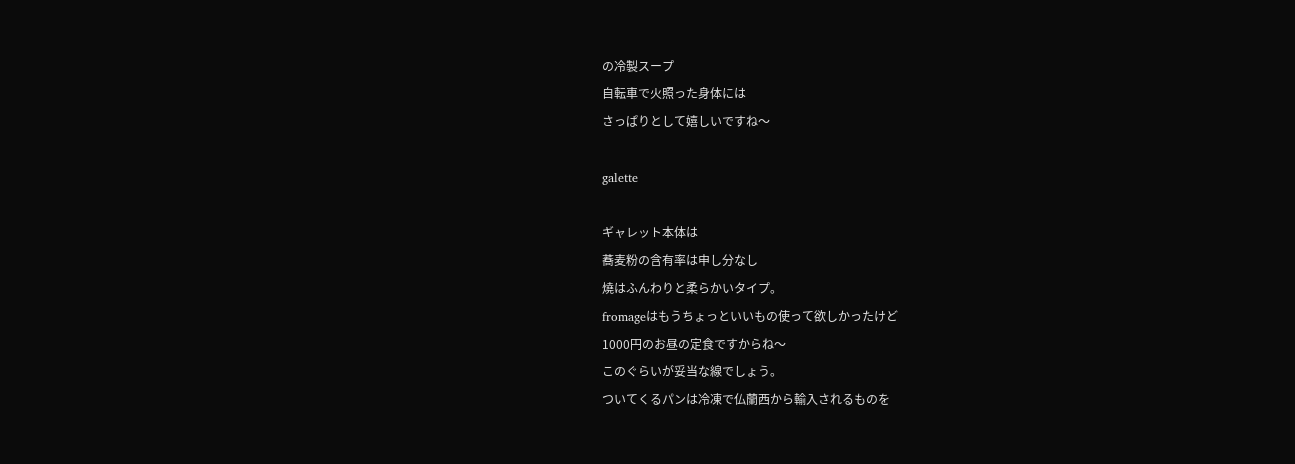の冷製スープ
自転車で火照った身体には
さっぱりとして嬉しいですね〜

galette

ギャレット本体は
蕎麦粉の含有率は申し分なし
燒はふんわりと柔らかいタイプ。
fromageはもうちょっといいもの使って欲しかったけど
1000円のお昼の定食ですからね〜
このぐらいが妥当な線でしょう。
ついてくるパンは冷凍で仏蘭西から輸入されるものを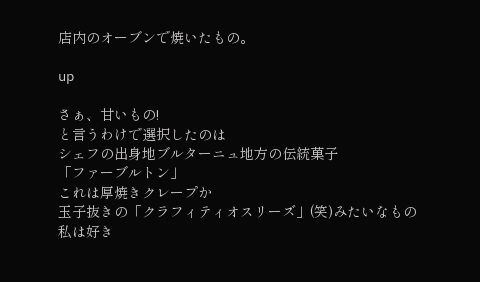店内のオーブンで焼いたもの。

up

さぁ、甘いもの!
と言うわけで選択したのは
シェフの出身地ブルターニュ地方の伝統菓子
「ファーブルトン」
これは厚焼きクレープか
玉子抜きの「クラフィティオスリーズ」(笑)みたいなもの
私は好き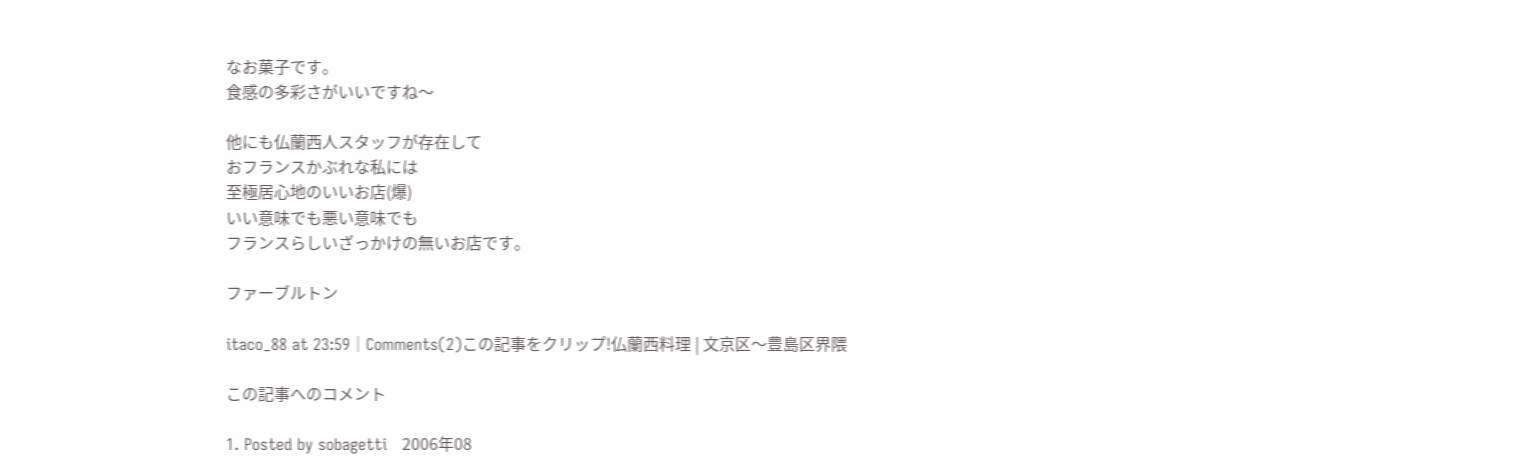なお菓子です。
食感の多彩さがいいですね〜

他にも仏蘭西人スタッフが存在して
おフランスかぶれな私には
至極居心地のいいお店(爆)
いい意味でも悪い意味でも
フランスらしいざっかけの無いお店です。

ファーブルトン

itaco_88 at 23:59│Comments(2)この記事をクリップ!仏蘭西料理 | 文京区〜豊島区界隈

この記事へのコメント

1. Posted by sobagetti   2006年08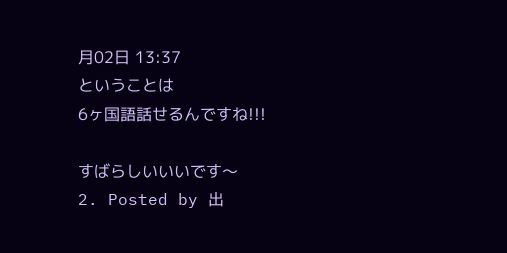月02日 13:37
ということは
6ヶ国語話せるんですね!!!

すばらしいいいです〜
2. Posted by 出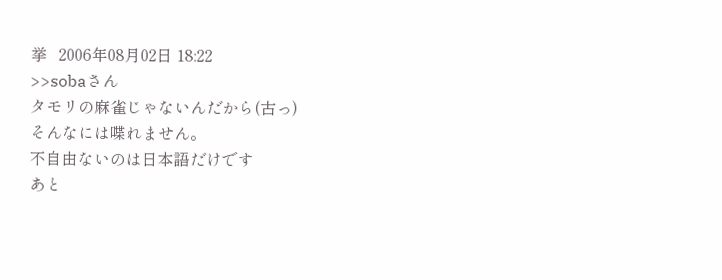挙   2006年08月02日 18:22
>>sobaさん
タモリの麻雀じゃないんだから(古っ)
そんなには喋れません。
不自由ないのは日本語だけです
あと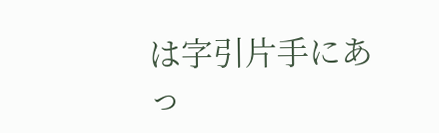は字引片手にあっ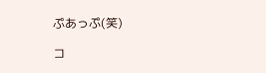ぷあっぷ(笑)

コ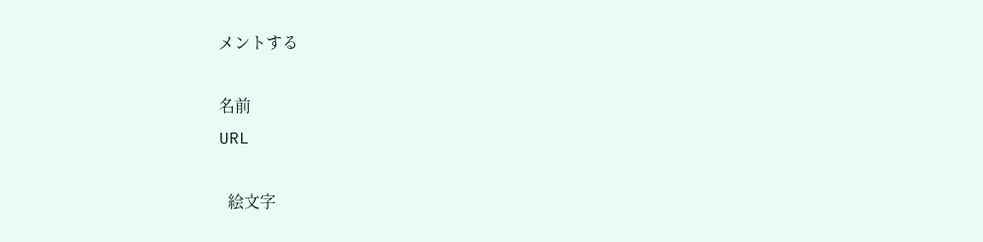メントする

名前
URL

  絵文字